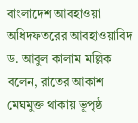বাংলাদেশ আবহাওয়া অধিদফতরের আবহাওয়াবিদ ড. আবুল কালাম মল্লিক বলেন, রাতের আকাশ মেঘমুক্ত থাকায় ভূপৃষ্ঠ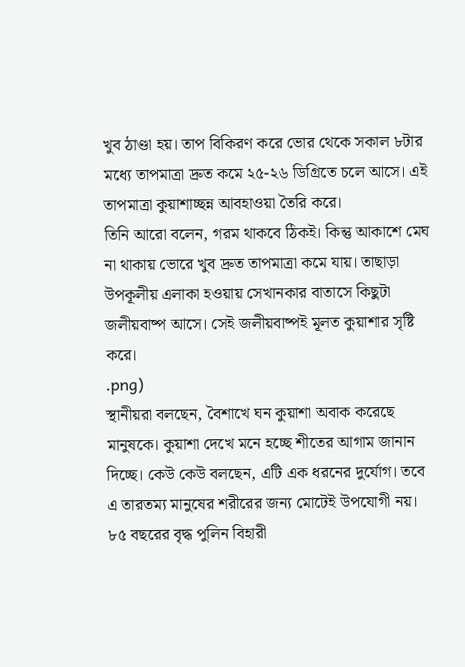খুব ঠাণ্ডা হয়। তাপ বিকিরণ করে ভোর থেকে সকাল ৮টার মধ্যে তাপমাত্রা দ্রুত কমে ২৫-২৬ ডিগ্রিতে চলে আসে। এই তাপমাত্রা কুয়াশাচ্ছন্ন আবহাওয়া তৈরি করে।
তিনি আরো বলেন, গরম থাকবে ঠিকই। কিন্তু আকাশে মেঘ না থাকায় ভোরে খুব দ্রুত তাপমাত্রা কমে যায়। তাছাড়া উপকূলীয় এলাকা হওয়ায় সেখানকার বাতাসে কিছুটা জলীয়বাষ্প আসে। সেই জলীয়বাষ্পই মূলত কুয়াশার সৃষ্টি করে।
.png)
স্থানীয়রা বলছেন, বৈশাখে ঘন কুয়াশা অবাক করেছে মানুষকে। কুয়াশা দেখে মনে হচ্ছে শীতের আগাম জানান দিচ্ছে। কেউ কেউ বলছেন, এটি এক ধরনের দুর্যোগ। তবে এ তারতম্য মানুষের শরীরের জন্য মোটেই উপযোগী নয়।
৮৫ বছরের বৃদ্ধ পুলিন বিহারী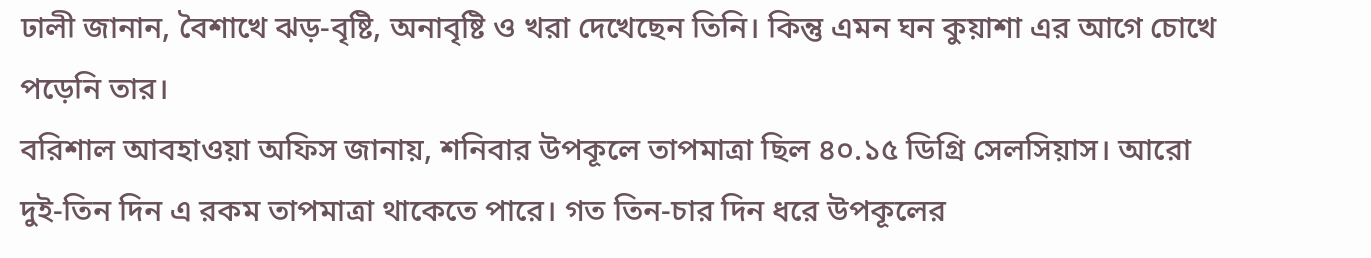ঢালী জানান, বৈশাখে ঝড়-বৃষ্টি, অনাবৃষ্টি ও খরা দেখেছেন তিনি। কিন্তু এমন ঘন কুয়াশা এর আগে চোখে পড়েনি তার।
বরিশাল আবহাওয়া অফিস জানায়, শনিবার উপকূলে তাপমাত্রা ছিল ৪০.১৫ ডিগ্রি সেলসিয়াস। আরো দুই-তিন দিন এ রকম তাপমাত্রা থাকেতে পারে। গত তিন-চার দিন ধরে উপকূলের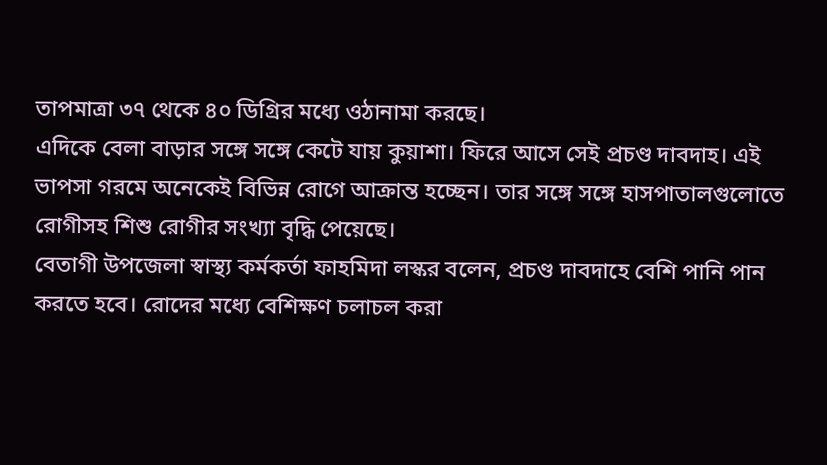তাপমাত্রা ৩৭ থেকে ৪০ ডিগ্রির মধ্যে ওঠানামা করছে।
এদিকে বেলা বাড়ার সঙ্গে সঙ্গে কেটে যায় কুয়াশা। ফিরে আসে সেই প্রচণ্ড দাবদাহ। এই ভাপসা গরমে অনেকেই বিভিন্ন রোগে আক্রান্ত হচ্ছেন। তার সঙ্গে সঙ্গে হাসপাতালগুলোতে রোগীসহ শিশু রোগীর সংখ্যা বৃদ্ধি পেয়েছে।
বেতাগী উপজেলা স্বাস্থ্য কর্মকর্তা ফাহমিদা লস্কর বলেন, প্রচণ্ড দাবদাহে বেশি পানি পান করতে হবে। রোদের মধ্যে বেশিক্ষণ চলাচল করা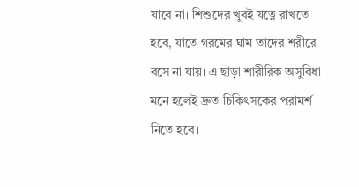যাবে না। শিশুদের খুবই যত্নে রাখতে হবে, যাতে গরমের ঘাম তাদের শরীরে বসে না যায়। এ ছাড়া শারীরিক অসুবিধা মনে হলেই দ্রুত চিকিৎসকের পরামর্শ নিতে হবে।